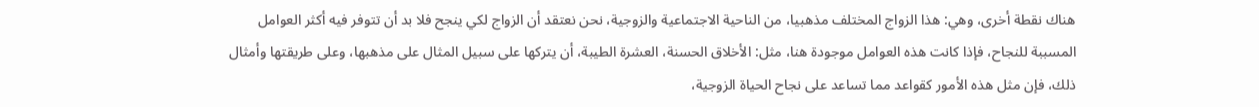هناك نقطة أخرى، وهي: هذا الزواج المختلف مذهبيا، من الناحية الاجتماعية والزوجية، نحن نعتقد أن الزواج لكي ينجح فلا بد أن تتوفر فيه أكثر العوامل المسببة للنجاح، فإذا كانت هذه العوامل موجودة هنا، مثل: الأخلاق الحسنة، العشرة الطيبة، أن يتركها على سبيل المثال على مذهبها، وعلى طريقتها وأمثال ذلك، فإن مثل هذه الأمور كقواعد مما تساعد على نجاح الحياة الزوجية،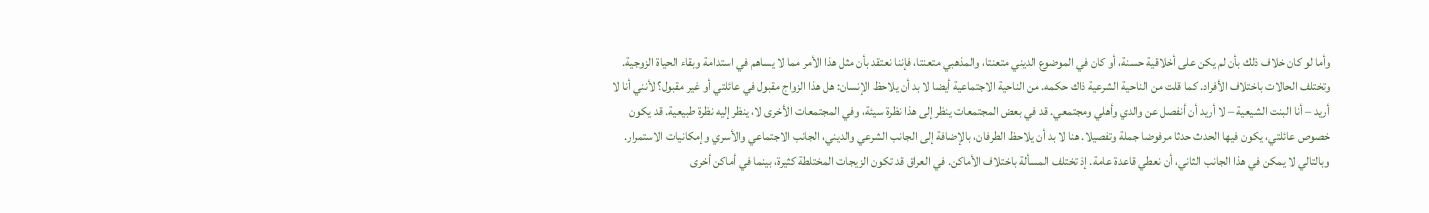وأما لو كان خلاف ذلك بأن لم يكن على أخلاقية حسنة، أو كان في الموضوع الديني متعنتا، والمذهبي متعنتا، فإننا نعتقد بأن مثل هذا الأمر مما لا يساهم في استدامة وبقاء الحياة الزوجية. وتختلف الحالات باختلاف الأفراد. كما قلت من الناحية الشرعية ذاك حكمه. من الناحية الاجتماعية أيضا لا بد أن يلاحظ الإنسان: هل هذا الزواج مقبول في عائلتي أو غير مقبول؟ لأنني أنا لا أريد – أنا البنت الشيعية – لا أريد أن أنفصل عن والدي وأهلي ومجتمعي. قد في بعض المجتمعات ينظر إلى هذا نظرة سيئة، وفي المجتمعات الأخرى لا، ينظر إليه نظرة طبيعية. قد يكون خصوص عائلتي، يكون فيها الحدث حدثا مرفوضا جملة وتفصيلا. هنا لا بد أن يلاحظ الطرفان، بالإضافة إلى الجانب الشرعي والديني، الجانب الاجتماعي والأسري وإمكانيات الاستمرار. وبالتالي لا يمكن في هذا الجانب الثاني، أن نعطي قاعدة عامة. إذ تختلف المسألة باختلاف الأماكن. في العراق قد تكون الزيجات المختلطة كثيرة، بينما في أماكن أخرى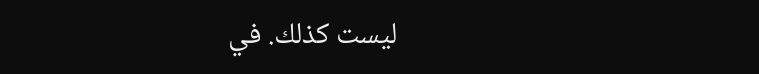ليست كذلك. في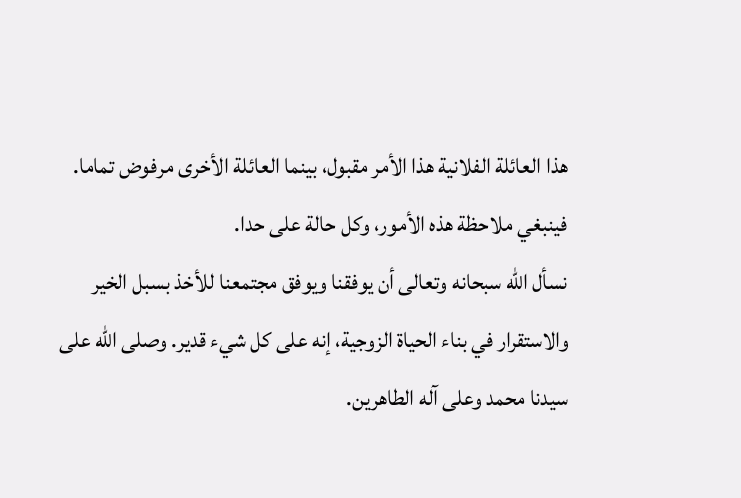هذا العائلة الفلانية هذا الأمر مقبول، بينما العائلة الأخرى مرفوض تماما. فينبغي ملاحظة هذه الأمور، وكل حالة على حدا.
نسأل الله سبحانه وتعالى أن يوفقنا ويوفق مجتمعنا للأخذ بسبل الخير والاستقرار في بناء الحياة الزوجية، إنه على كل شيء قدير. وصلى الله على سيدنا محمد وعلى آله الطاهرين.